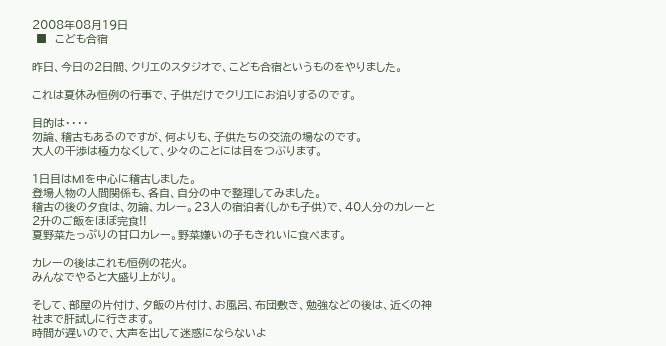2008年08月19日
 ■  こども合宿

昨日、今日の2日間、クリエのスタジオで、こども合宿というものをやりました。

これは夏休み恒例の行事で、子供だけでクリエにお泊りするのです。

目的は・・・・
勿論、稽古もあるのですが、何よりも、子供たちの交流の場なのです。
大人の干渉は極力なくして、少々のことには目をつぶります。

1日目はM1を中心に稽古しました。
登場人物の人間関係も、各自、自分の中で整理してみました。
稽古の後の夕食は、勿論、カレー。23人の宿泊者(しかも子供)で、40人分のカレーと2升のご飯をほぼ完食!!
夏野菜たっぷりの甘口カレー。野菜嫌いの子もきれいに食べます。

カレーの後はこれも恒例の花火。
みんなでやると大盛り上がり。

そして、部屋の片付け、夕飯の片付け、お風呂、布団敷き、勉強などの後は、近くの神社まで肝試しに行きます。
時間が遅いので、大声を出して迷惑にならないよ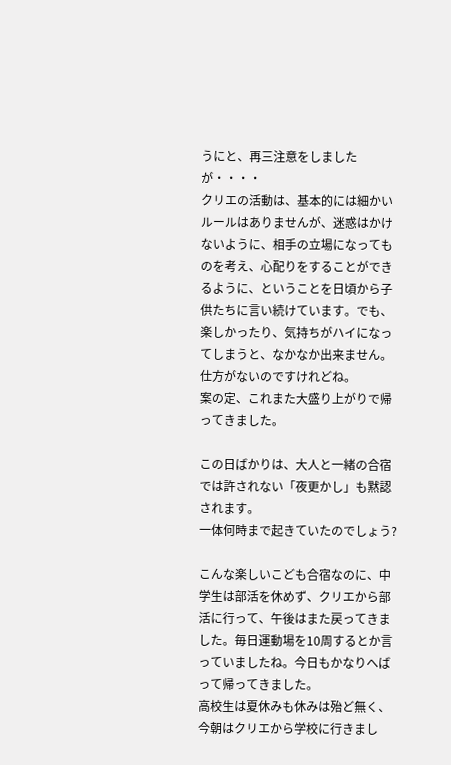うにと、再三注意をしましたが・・・・
クリエの活動は、基本的には細かいルールはありませんが、迷惑はかけないように、相手の立場になってものを考え、心配りをすることができるように、ということを日頃から子供たちに言い続けています。でも、楽しかったり、気持ちがハイになってしまうと、なかなか出来ません。仕方がないのですけれどね。
案の定、これまた大盛り上がりで帰ってきました。

この日ばかりは、大人と一緒の合宿では許されない「夜更かし」も黙認されます。
一体何時まで起きていたのでしょう?

こんな楽しいこども合宿なのに、中学生は部活を休めず、クリエから部活に行って、午後はまた戻ってきました。毎日運動場を10周するとか言っていましたね。今日もかなりへばって帰ってきました。
高校生は夏休みも休みは殆ど無く、今朝はクリエから学校に行きまし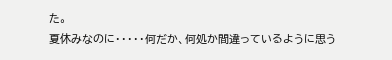た。
夏休みなのに・・・・・何だか、何処か間違っているように思う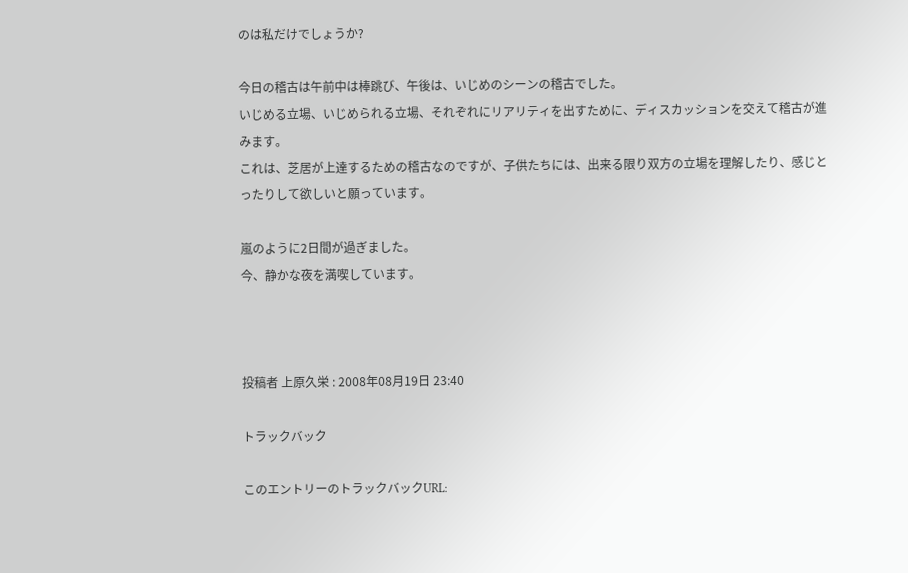のは私だけでしょうか?

今日の稽古は午前中は棒跳び、午後は、いじめのシーンの稽古でした。
いじめる立場、いじめられる立場、それぞれにリアリティを出すために、ディスカッションを交えて稽古が進みます。
これは、芝居が上達するための稽古なのですが、子供たちには、出来る限り双方の立場を理解したり、感じとったりして欲しいと願っています。

嵐のように2日間が過ぎました。
今、静かな夜を満喫しています。



投稿者 上原久栄 : 2008年08月19日 23:40

トラックバック

このエントリーのトラックバックURL: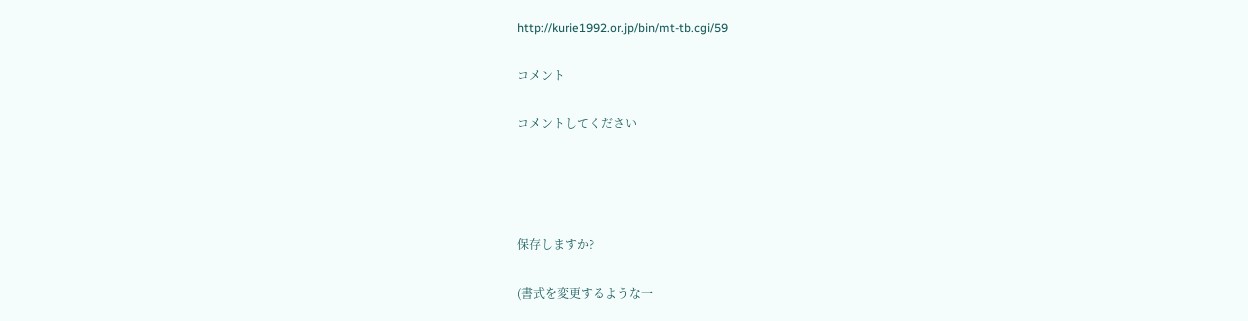http://kurie1992.or.jp/bin/mt-tb.cgi/59

コメント

コメントしてください




保存しますか?

(書式を変更するような一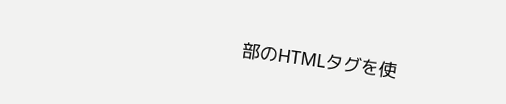部のHTMLタグを使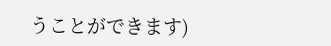うことができます)